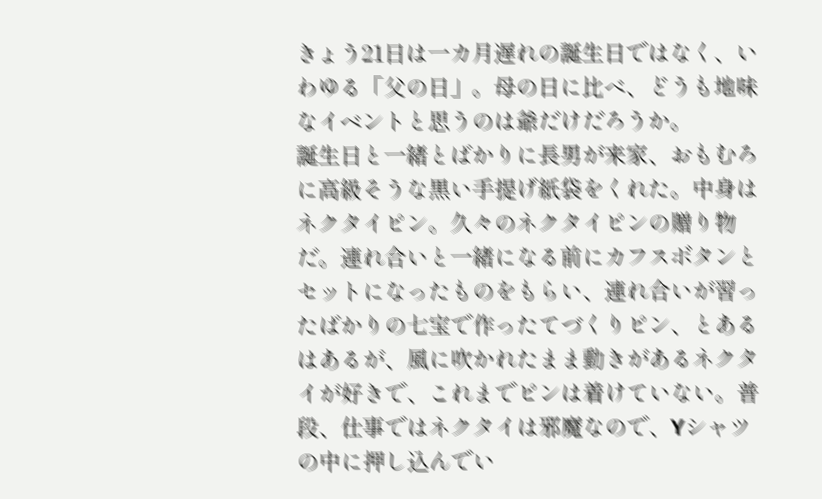きょう21日は一カ月遅れの誕生日ではなく、いわゆる「父の日」。母の日に比べ、どうも地味なイベントと思うのは爺だけだろうか。
誕生日と一緒とばかりに長男が来家、おもむろに高級そうな黒い手提げ紙袋をくれた。中身はネクタイピン。久々のネクタイピンの贈り物だ。連れ合いと一緒になる前にカフスボタンとセットになったものをもらい、連れ合いが習ったばかりの七宝で作ったてづくりピン、とあるはあるが、風に吹かれたまま動きがあるネクタイが好きで、これまでピンは着けていない。普段、仕事ではネクタイは邪魔なので、Yシャツの中に押し込んでい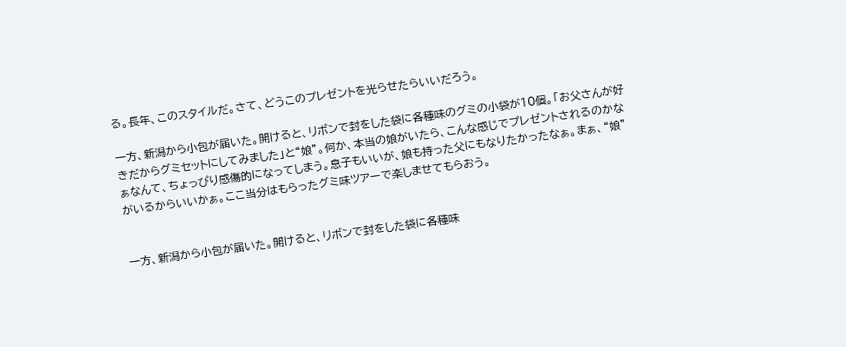る。長年、このスタイルだ。さて、どうこのプレゼントを光らせたらいいだろう。

一方、新潟から小包が届いた。開けると、リボンで封をした袋に各種味のグミの小袋が10個。「お父さんが好きだからグミセットにしてみました」と“娘”。何か、本当の娘がいたら、こんな感じでプレゼントされるのかなぁなんて、ちょっぴり感傷的になってしまう。息子もいいが、娘も持った父にもなりたかったなぁ。まぁ、“娘”がいるからいいかぁ。ここ当分はもらったグミ味ツアーで楽しませてもらおう。


一方、新潟から小包が届いた。開けると、リボンで封をした袋に各種味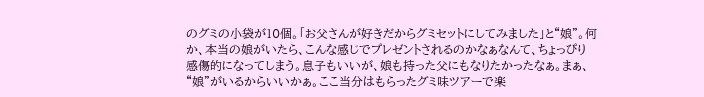のグミの小袋が10個。「お父さんが好きだからグミセットにしてみました」と“娘”。何か、本当の娘がいたら、こんな感じでプレゼントされるのかなぁなんて、ちょっぴり感傷的になってしまう。息子もいいが、娘も持った父にもなりたかったなぁ。まぁ、“娘”がいるからいいかぁ。ここ当分はもらったグミ味ツアーで楽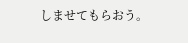しませてもらおう。